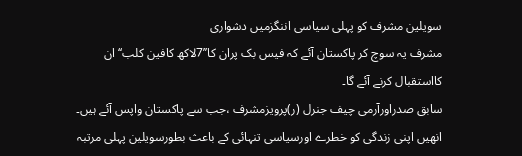سویلین مشرف کو پہلی سیاسی اننگزمیں دشواری
مشرف یہ سوچ کر پاکستان آئے کہ فیس بک پران کا’’7لاکھ کافین کلب‘‘ ان کااستقبال کرنے آئے گا۔
سابق صدراورآرمی چیف جنرل (ر)پرویزمشرف ،جب سے پاکستان واپس آئے ہیں۔
انھیں اپنی زندگی کو خطرے اورسیاسی تنہائی کے باعث بطورسویلین پہلی مرتبہ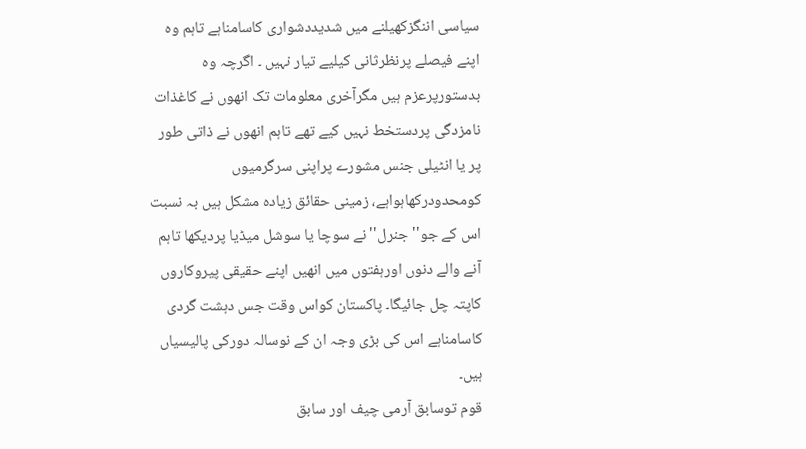سیاسی اننگزکھیلنے میں شدیددشواری کاسامناہے تاہم وہ اپنے فیصلے پرنظرثانی کیلیے تیار نہیں ۔ اگرچہ وہ بدستورپرعزم ہیں مگرآخری معلومات تک انھوں نے کاغذات نامزدگی پردستخط نہیں کیے تھے تاہم انھوں نے ذاتی طور پر یا انٹیلی جنس مشورے پراپنی سرگرمیوں کومحدودرکھاہواہے، زمینی حقائق زیادہ مشکل ہیں بہ نسبت اس کے جو''جنرل''نے سوچا یا سوشل میڈیا پردیکھا تاہم آنے والے دنوں اورہفتوں میں انھیں اپنے حقیقی پیروکاروں کاپتہ چل جائیگا۔ پاکستان کواس وقت جس دہشت گردی کاسامناہے اس کی بڑی وجہ ان کے نوسالہ دورکی پالیسیاں ہیں۔
قوم توسابق آرمی چیف اور سابق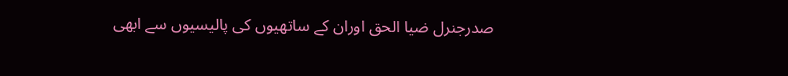صدرجنرل ضیا الحق اوران کے ساتھیوں کی پالیسیوں سے ابھی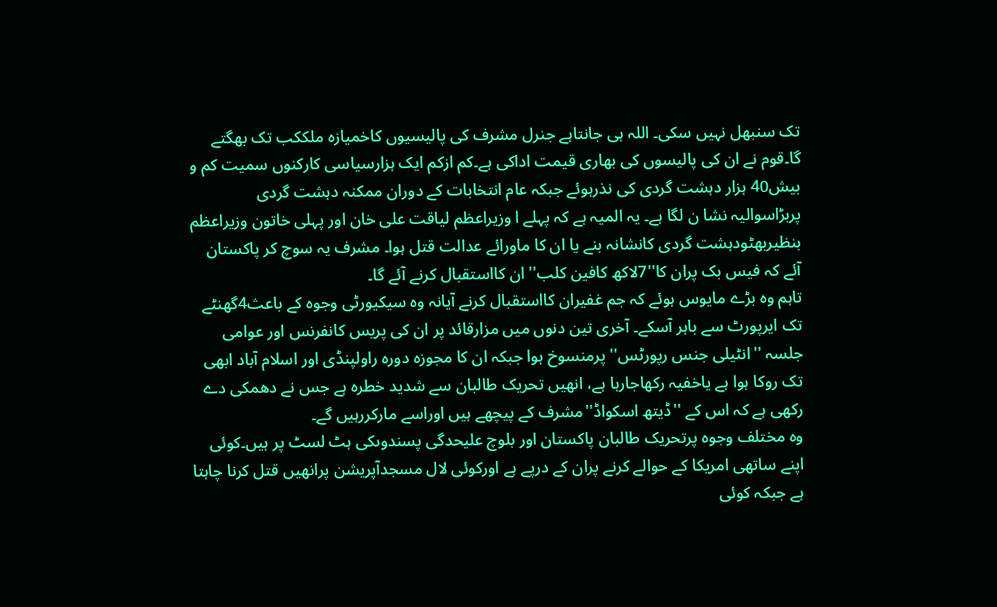تک سنبھل نہیں سکی۔ اللہ ہی جانتاہے جنرل مشرف کی پالیسیوں کاخمیازہ ملککب تک بھگتے گا۔قوم نے ان کی پالیسوں کی بھاری قیمت اداکی ہے۔کم ازکم ایک ہزارسیاسی کارکنوں سمیت کم و بیش40 ہزار دہشت گردی کی نذرہوئے جبکہ عام انتخابات کے دوران ممکنہ دہشت گردی پربڑاسوالیہ نشا ن لگا ہے۔ یہ المیہ ہے کہ پہلے ا وزیراعظم لیاقت علی خان اور پہلی خاتون وزیراعظم بنظیربھٹودہشت گردی کانشانہ بنے یا ان کا ماورائے عدالت قتل ہوا۔ مشرف یہ سوچ کر پاکستان آئے کہ فیس بک پران کا''7لاکھ کافین کلب'' ان کااستقبال کرنے آئے گا۔
تاہم وہ بڑے مایوس ہوئے کہ جم غفیران کااستقبال کرنے آیانہ وہ سیکیورٹی وجوہ کے باعث4گھنٹے تک ایرپورٹ سے باہر آسکے۔ آخری تین دنوں میں مزارقائد پر ان کی پریس کانفرنس اور عوامی جلسہ ''انٹیلی جنس رپورٹس'' پرمنسوخ ہوا جبکہ ان کا مجوزہ دورہ راولپنڈی اور اسلام آباد ابھی تک روکا ہوا ہے یاخفیہ رکھاجارہا ہے، انھیں تحریک طالبان سے شدید خطرہ ہے جس نے دھمکی دے رکھی ہے کہ اس کے ''ڈیتھ اسکواڈ''مشرف کے پیچھے ہیں اوراسے مارکررہیں گے۔
وہ مختلف وجوہ پرتحریک طالبان پاکستان اور بلوچ علیحدگی پسندوںکی ہٹ لسٹ پر ہیں۔کوئی اپنے ساتھی امریکا کے حوالے کرنے پران کے درپے ہے اورکوئی لال مسجدآپریشن پرانھیں قتل کرنا چاہتا ہے جبکہ کوئی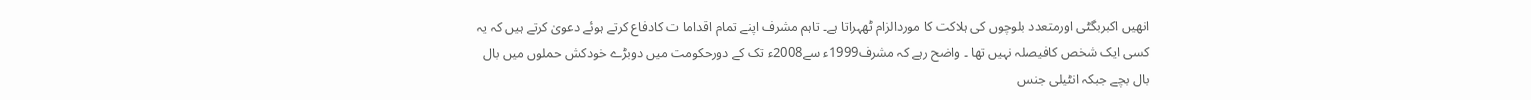انھیں اکبربگٹی اورمتعدد بلوچوں کی ہلاکت کا موردالزام ٹھہراتا ہے۔ تاہم مشرف اپنے تمام اقداما ت کادفاع کرتے ہوئے دعویٰ کرتے ہیں کہ یہ کسی ایک شخص کافیصلہ نہیں تھا ۔ واضح رہے کہ مشرف1999ء سے2008ء تک کے دورحکومت میں دوبڑے خودکش حملوں میں بال بال بچے جبکہ انٹیلی جنس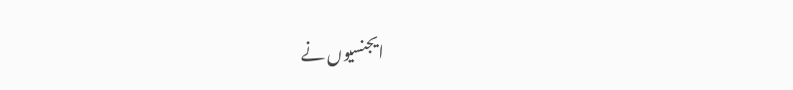ایجنسیوں نے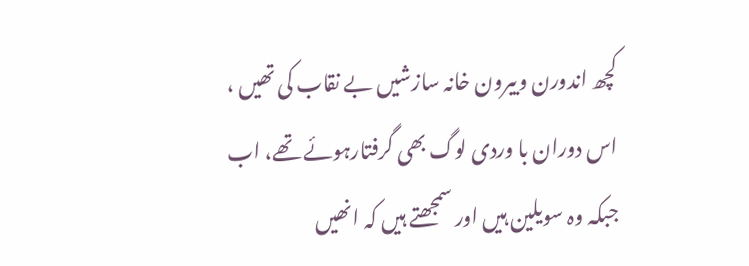کچھ اندورن وبیرون خانہ سازشیں بے نقاب کی تھیں ، اس دوران با وردی لوگ بھی گرفتارہوئے تھے، اب جبکہ وہ سویلین ہیں اور سمجھتے ہیں کہ انھیں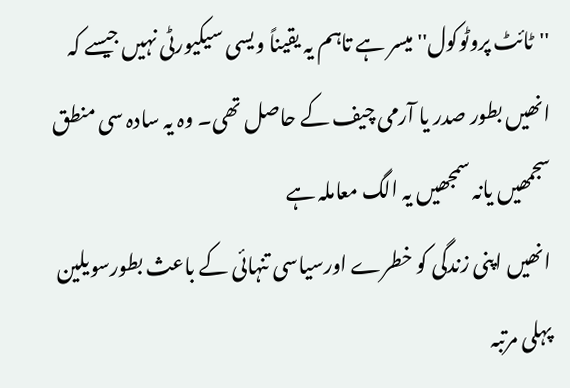''ٹائٹ پروٹوکول''میسر ہے تاہم یہ یقیناً ویسی سیکیورٹی نہیں جیسے کہ انھیں بطور صدر یا آرمی چیف کے حاصل تھی۔ وہ یہ سادہ سی منطق سجمھیں یانہ سمجھیں یہ الگ معاملہ ہے
انھیں اپنی زندگی کو خطرے اورسیاسی تنہائی کے باعث بطورسویلین پہلی مرتبہ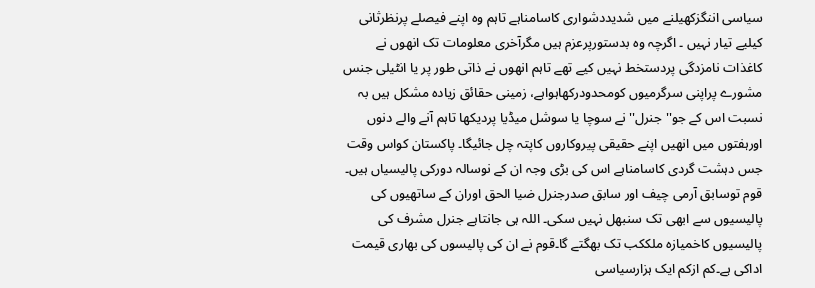سیاسی اننگزکھیلنے میں شدیددشواری کاسامناہے تاہم وہ اپنے فیصلے پرنظرثانی کیلیے تیار نہیں ۔ اگرچہ وہ بدستورپرعزم ہیں مگرآخری معلومات تک انھوں نے کاغذات نامزدگی پردستخط نہیں کیے تھے تاہم انھوں نے ذاتی طور پر یا انٹیلی جنس مشورے پراپنی سرگرمیوں کومحدودرکھاہواہے، زمینی حقائق زیادہ مشکل ہیں بہ نسبت اس کے جو''جنرل''نے سوچا یا سوشل میڈیا پردیکھا تاہم آنے والے دنوں اورہفتوں میں انھیں اپنے حقیقی پیروکاروں کاپتہ چل جائیگا۔ پاکستان کواس وقت جس دہشت گردی کاسامناہے اس کی بڑی وجہ ان کے نوسالہ دورکی پالیسیاں ہیں۔
قوم توسابق آرمی چیف اور سابق صدرجنرل ضیا الحق اوران کے ساتھیوں کی پالیسیوں سے ابھی تک سنبھل نہیں سکی۔ اللہ ہی جانتاہے جنرل مشرف کی پالیسیوں کاخمیازہ ملککب تک بھگتے گا۔قوم نے ان کی پالیسوں کی بھاری قیمت اداکی ہے۔کم ازکم ایک ہزارسیاسی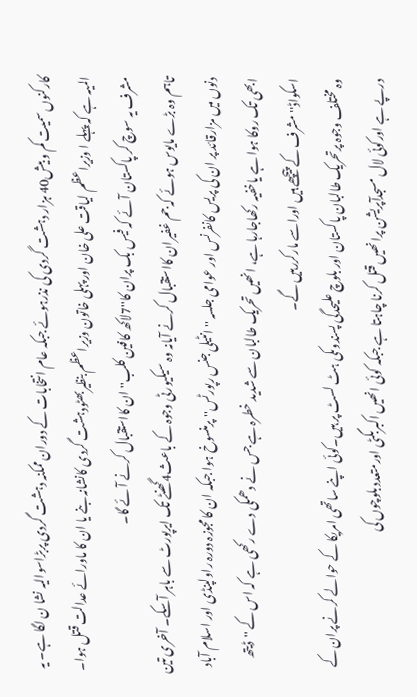کارکنوں سمیت کم و بیش40 ہزار دہشت گردی کی نذرہوئے جبکہ عام انتخابات کے دوران ممکنہ دہشت گردی پربڑاسوالیہ نشا ن لگا ہے۔ یہ المیہ ہے کہ پہلے ا وزیراعظم لیاقت علی خان اور پہلی خاتون وزیراعظم بنظیربھٹودہشت گردی کانشانہ بنے یا ان کا ماورائے عدالت قتل ہوا۔ مشرف یہ سوچ کر پاکستان آئے کہ فیس بک پران کا''7لاکھ کافین کلب'' ان کااستقبال کرنے آئے گا۔
تاہم وہ بڑے مایوس ہوئے کہ جم غفیران کااستقبال کرنے آیانہ وہ سیکیورٹی وجوہ کے باعث4گھنٹے تک ایرپورٹ سے باہر آسکے۔ آخری تین دنوں میں مزارقائد پر ان کی پریس کانفرنس اور عوامی جلسہ ''انٹیلی جنس رپورٹس'' پرمنسوخ ہوا جبکہ ان کا مجوزہ دورہ راولپنڈی اور اسلام آباد ابھی تک روکا ہوا ہے یاخفیہ رکھاجارہا ہے، انھیں تحریک طالبان سے شدید خطرہ ہے جس نے دھمکی دے رکھی ہے کہ اس کے ''ڈیتھ اسکواڈ''مشرف کے پیچھے ہیں اوراسے مارکررہیں گے۔
وہ مختلف وجوہ پرتحریک طالبان پاکستان اور بلوچ علیحدگی پسندوںکی ہٹ لسٹ پر ہیں۔کوئی اپنے ساتھی امریکا کے حوالے کرنے پران کے درپے ہے اورکوئی لال مسجدآپریشن پرانھیں قتل کرنا چاہتا ہے جبکہ کوئی انھیں اکبربگٹی اورمتعدد بلوچوں کی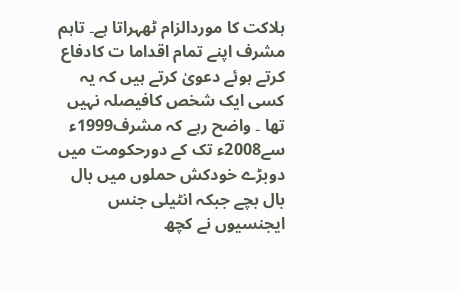ہلاکت کا موردالزام ٹھہراتا ہے۔ تاہم مشرف اپنے تمام اقداما ت کادفاع کرتے ہوئے دعویٰ کرتے ہیں کہ یہ کسی ایک شخص کافیصلہ نہیں تھا ۔ واضح رہے کہ مشرف1999ء سے2008ء تک کے دورحکومت میں دوبڑے خودکش حملوں میں بال بال بچے جبکہ انٹیلی جنس ایجنسیوں نے کچھ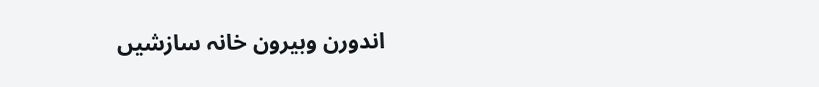اندورن وبیرون خانہ سازشیں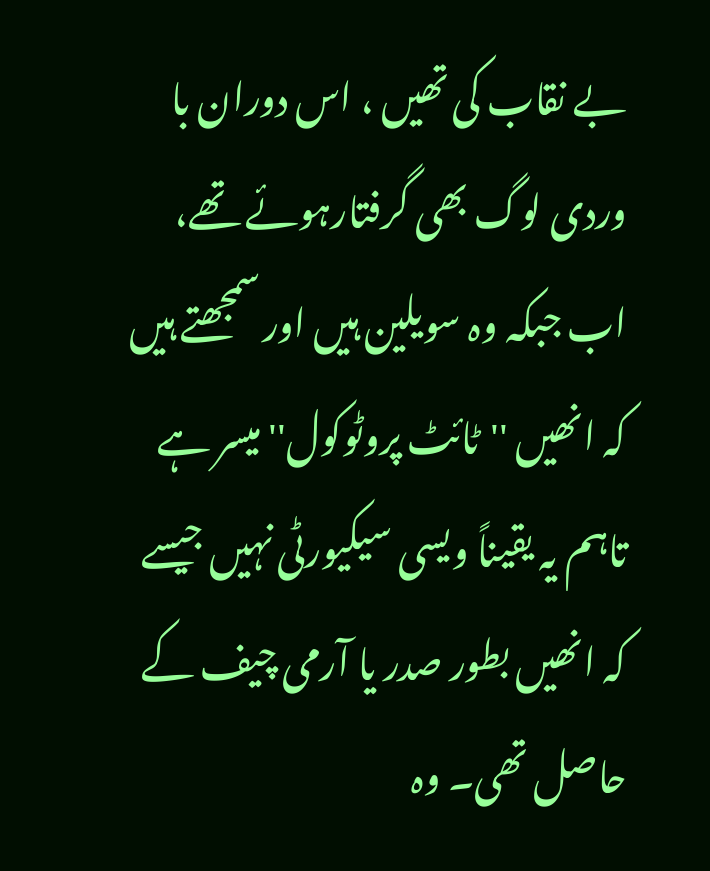بے نقاب کی تھیں ، اس دوران با وردی لوگ بھی گرفتارہوئے تھے، اب جبکہ وہ سویلین ہیں اور سمجھتے ہیں کہ انھیں ''ٹائٹ پروٹوکول''میسر ہے تاہم یہ یقیناً ویسی سیکیورٹی نہیں جیسے کہ انھیں بطور صدر یا آرمی چیف کے حاصل تھی۔ وہ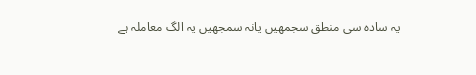یہ سادہ سی منطق سجمھیں یانہ سمجھیں یہ الگ معاملہ ہے